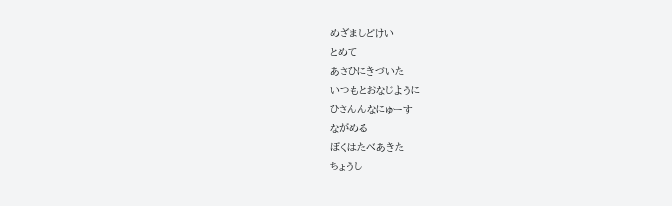めざましどけい
とめて
あさひにきづいた
いつもとおなじように
ひさんんなにゅーす
ながめる
ぼくはたべあきた
ちょうし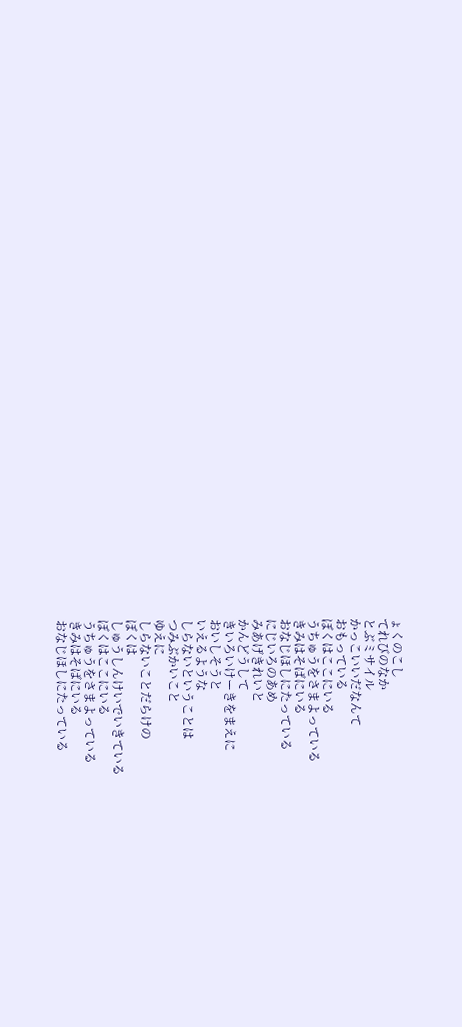ょくのこし
てれびのなか
とぶミサイル
かっこいいだなんて
おもっている
ぼくはここにいる
うちゅうをさまよっている
きみはそばにいる
おなじほしにたっている
にじいろのあめ
みあげきれいと
かんどうして
きいろいけーきをまえに
おいしそうと
いえるような
しらないということは
つみぶかいこと
ゆえに
しらないことだらけの
ぼくは
しゅうしんけいでいきている
ぼくはここにいる
うちゅうをさまよっている
きみはそばにいる
おなじほしにたっている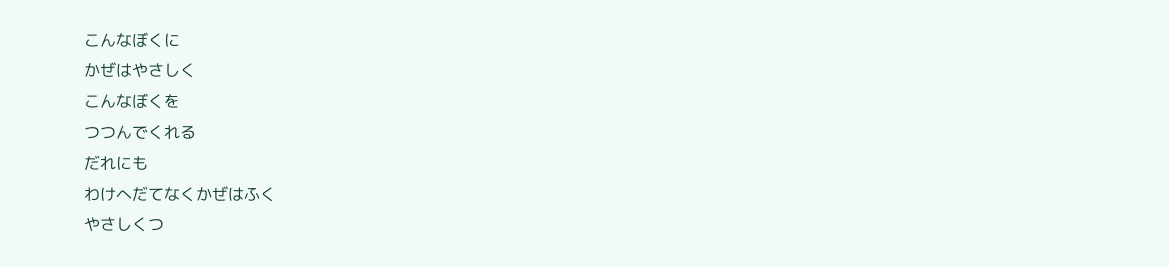こんなぼくに
かぜはやさしく
こんなぼくを
つつんでくれる
だれにも
わけへだてなくかぜはふく
やさしくつ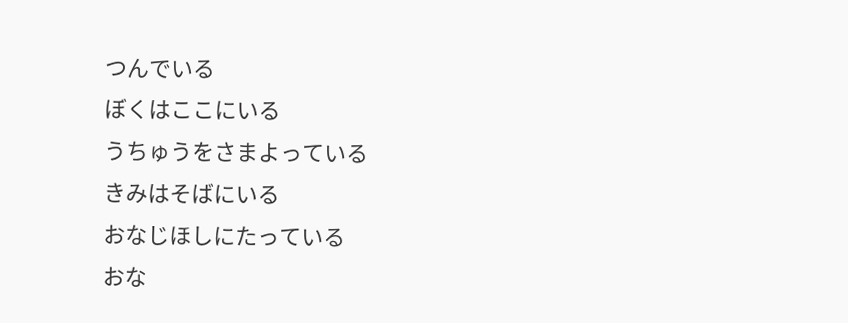つんでいる
ぼくはここにいる
うちゅうをさまよっている
きみはそばにいる
おなじほしにたっている
おな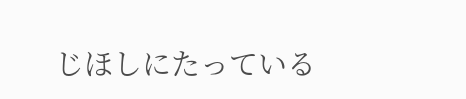じほしにたっている